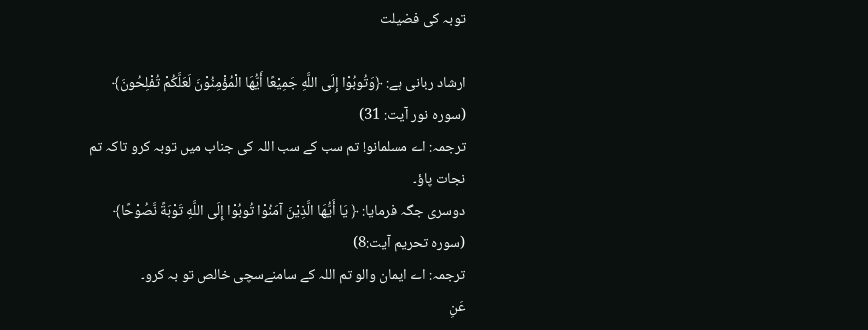توبہ کی فضیلت

ارشاد ربانی ہے: ﴿وَتُوبُوْا إِلَى اللَّهِ جَمِيْعًا أَيُّهَا الْمُؤْمِنُوْنَ لَعَلَّكُمْ تُفْلِحُونَ﴾ (سوره نور آیت: 31)
ترجمہ: اے مسلمانو! تم سب کے سب اللہ کی جناب میں توبہ کرو تاکہ تم نجات پاؤ۔
دوسری جگہ فرمایا: ﴿ يَا أَيُّهَا الَّذِيْنَ آمَنُوْا تُوبُوْا إِلَى اللَّهِ تَوْبَةً نَّصُوْحًا﴾ (سوره تحریم آیت:8)
ترجمہ: اے ایمان والو تم اللہ کے سامنےسچی خالص تو بہ کرو۔
عَنِ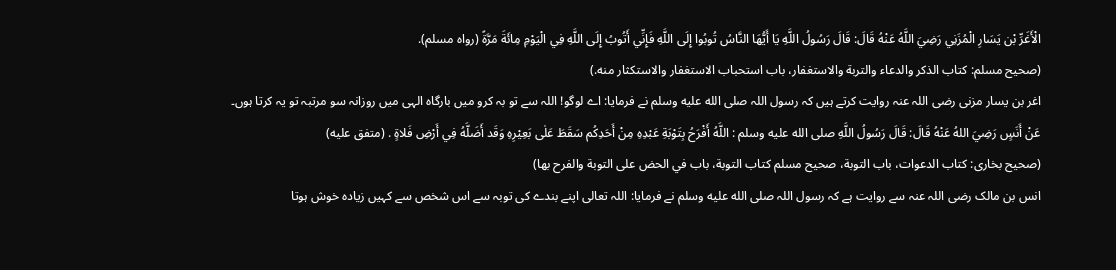الْأَغَرِّ بْن يَسَارِ الْمُزَنِي رَضِيَ اللَّهُ عَنْهُ قَالَ: قَالَ رَسُولُ اللَّهِ يَا أَيُّهَا النَّاسُ تُوبُوا إِلَى اللَّهِ فَإِنِّي أَتُوبُ إِلَى اللَّهِ فِي الْيَوْمِ مِائَةَ مَرَّةً (رواه مسلم).
(صحيح مسلم: كتاب الذكر والدعاء والتربة والاستغفار، باب استحباب الاستغفار والاستكثار منه.)
اغر بن يسار مزنی رضی اللہ عنہ روایت کرتے ہیں کہ رسول اللہ صلى الله عليه وسلم نے فرمایا: اے لوگو! اللہ سے تو بہ کرو میں بارگاہ الہی میں روزانہ سو مرتبہ تو یہ کرتا ہوں۔
عَنْ أَنَسٍ رَضِيَ اللهُ عَنْهُ قَالَ: قَالَ رَسُولُ اللَّهِ صلى الله عليه وسلم : اللَّهُ أَفْرَحُ بِتَوْبَةِ عَبْدِهِ مِنْ أَحَدِكُم سَقَطَ عَلٰى بَعِيْرِهِ وَقَد أَضَلَّهُ فِي أَرْضِ فَلاةٍ . (متفق عليه)
(صحیح بخاری: کتاب الدعوات، باب التوبة، صحيح مسلم كتاب التوبة، باب في الحض على التوبة والفرح بها)
انس بن مالک رضی اللہ عنہ سے روایت ہے کہ رسول اللہ صلى الله عليه وسلم نے فرمایا: اللہ تعالی اپنے بندے کی توبہ سے اس شخص سے کہیں زیادہ خوش ہوتا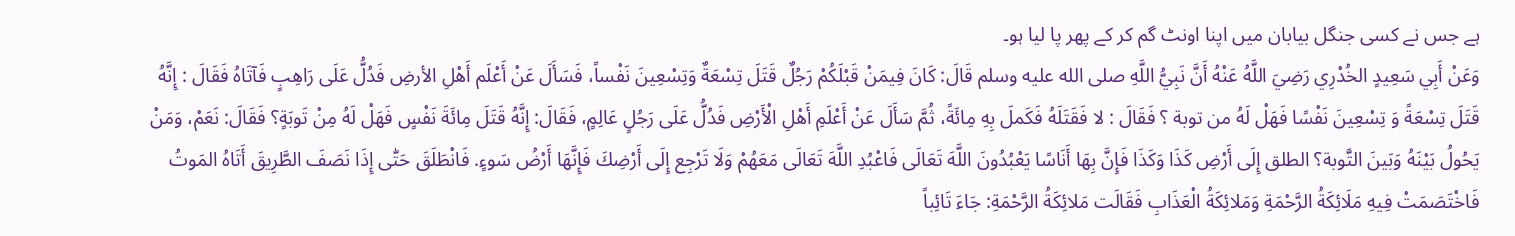ہے جس نے کسی جنگل بیابان میں اپنا اونٹ گم کر کے پھر پا لیا ہو۔
وَعَنْ أَبِي سَعِيدٍ الخُدْرِي رَضِيَ اللَّهُ عَنْهُ أَنَّ نَبِيُّ اللَّهِ صلى الله عليه وسلم قَالَ: كَانَ فِيمَنْ قَبْلَكُمْ رَجُلٌ قَتَلَ تِسْعَةٌ وَتِسْعِينَ نَفْساً، فَسَأَلَ عَنْ أَعْلَم أَهْلِ الأرضِ فَدُلُّ عَلَى رَاهِبٍ فَآتَاهُ فَقَالَ : إِنَّهُ قَتَلَ تِسْعَةً وَ تِسْعِينَ نَفْسًا فَهَلْ لَهُ من توبة ؟ فَقَالَ : لا فَقَتَلَهُ فَكَملَ بِهِ مِائَةً، ثُمَّ سَأَلَ عَنْ أَعْلَمِ أَهْلِ الْأَرْضِ فَدُلُّ عَلَى رَجُلٍ عَالِمٍ، فَقَالَ: إِنَّهُ قَتَلَ مِائَةَ نَفْسٍ فَهَلْ لَهُ مِنْ تَوبَةٍ؟ فَقَالَ: نَعَمْ، وَمَنْ يَحُولُ بَيْنَهُ وَبَينَ التَّوبة؟ الطلق إِلَى أَرْضِ كَذَا وَكَذَا فَإِنَّ بِهَا أَنَاسًا يَعْبُدُونَ اللَّهَ تَعَالَى فَاعْبُدِ اللَّهَ تَعَالَى مَعَهُمْ وَلَا تَرْجِع إِلَى أَرْضِكَ فَإِنَّهَا أَرْضُ سَوءٍ. فَانْطَلَقَ حَتّٰى إِذَا نَصَفَ الطَّرِيقَ أَتَاهُ المَوتُ فَاخْتَصَمَتْ فِيهِ مَلَائِكَةُ الرَّحْمَةِ وَمَلائِكَةُ الْعَذَابِ فَقَالَت مَلائِكَةُ الرَّحْمَةِ: جَاءَ تَائِباً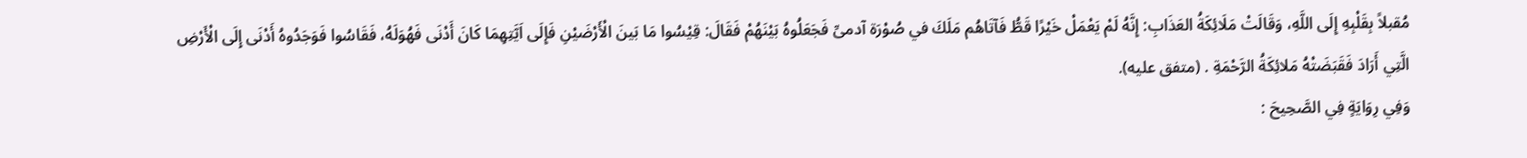مُقبلاً بِقَلْبِهِ إِلَى اللَّهِ، وَقَالَتْ مَلَائِكَةُ العَذَابِ: إِنَّهُ لَمْ يَعْمَلْ خَيْرًا قَطُّ فَآتَاهُم مَلَكَ في صُوْرَة آدمىِّ فَجَعَلُوهُ بَيْنَهُمْ فَقَالَ: قِيْسُوا مَا بَينَ الْأَرْضَيْنِ فَإِلَى اَيَّتِهِمَا كَانَ أَدْنَى فَهُوَلَهُ، فَقَاسُوا فَوَجَدُوهُ أَدْنَى إِلَى الْأَرْضِ الَّتِي أَرَادَ فَقَبَضَتْهُ مَلائِكَةُ الرَّحْمَةِ . (متفق عليه).
وَفِي رِوَايَةٍ فِي الصَّحِيحَ :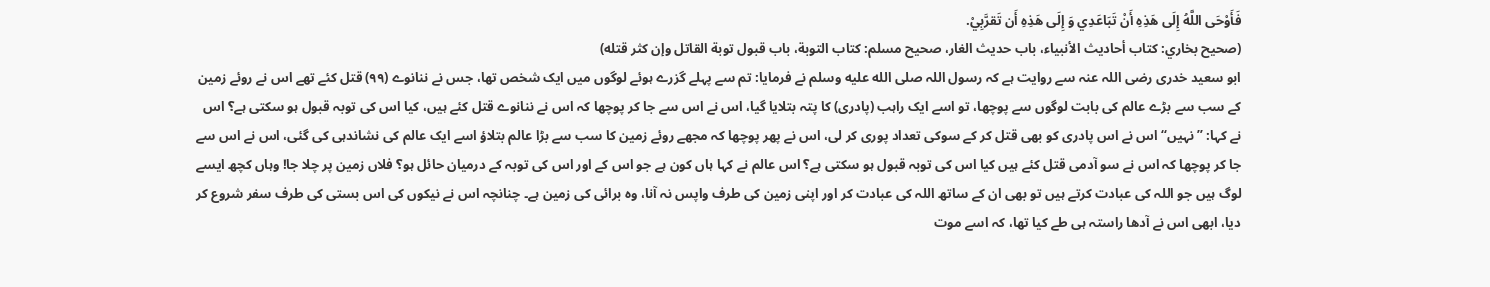فَأَوْحَى اللَّهُ إِلَى هَذِهِ أَنْ تَبَاعَدِي وَ إِلَى هَذِهِ أَن تَقرَّبِيْ.
(صحيح بخاري: كتاب أحاديث الأنبياء، باب حديث الغار، صحیح مسلم: كتاب التوبة، باب قبول توبة القاتل وإن كثر قتله)
ابو سعید خدری رضی اللہ عنہ سے روایت ہے کہ رسول اللہ صلى الله عليه وسلم نے فرمایا: تم سے پہلے گزرے ہوئے لوگوں میں ایک شخص تھا، جس نے ننانوے (۹۹) قتل کئے تھے اس نے روئے زمین کے سب سے بڑے عالم کی بابت لوگوں سے پوچھا، تو اسے ایک راہب (پادری) کا پتہ بتلایا گیا، اس نے اس سے جا کر پوچھا کہ اس نے ننانوے قتل کئے ہیں، کیا اس کی توبہ قبول ہو سکتی ہے؟ اس نے کہا: ’’نہیں‘‘ اس نے اس پادری کو بھی قتل کر کے سوکی تعداد پوری کر لی، اس نے پھر پوچھا کہ مجھے روئے زمین کا سب سے بڑا عالم بتلاؤ اسے ایک عالم کی نشاندہی کی گئی، اس نے اس سے جا کر پوچھا کہ اس نے سو آدمی قتل کئے ہیں کیا اس کی توبہ قبول ہو سکتی ہے؟ اس عالم نے کہا ہاں کون ہے جو اس کے اور اس کی توبہ کے درمیان حائل ہو؟ فلاں زمین پر چلا جا! وہاں کچھ ایسے لوگ ہیں جو اللہ کی عبادت کرتے ہیں تو بھی ان کے ساتھ اللہ کی عبادت کر اور اپنی زمین کی طرف واپس نہ آنا، وہ برائی کی زمین ہے۔ چنانچہ اس نے نیکوں کی اس بستی کی طرف سفر شروع کر دیا، ابھی اس نے آدھا راستہ ہی طے کیا تھا، کہ اسے موت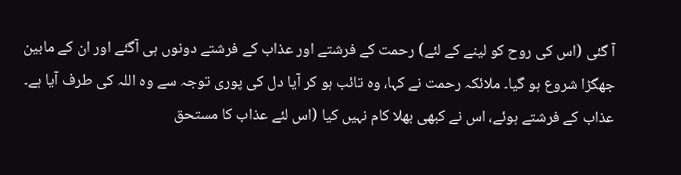آ گئی (اس کی روح کو لینے کے لئے) رحمت کے فرشتے اور عذاب کے فرشتے دونوں ہی آگئے اور ان کے مابین جھگڑا شروع ہو گیا۔ ملائکہ رحمت نے کہا، وہ تائب ہو کر آیا دل کی پوری توجہ سے وہ اللہ کی طرف آیا ہے۔ عذاب کے فرشتے ہوئے، اس نے کبھی بھلا کام نہیں کیا (اس لئے عذاب کا مستحق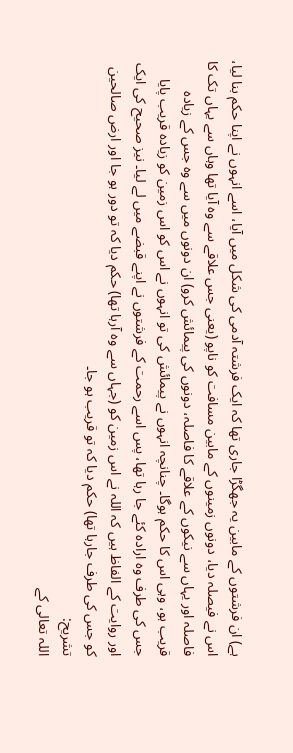ہے) ان فرشتوں کے مابین یہ جھگڑا جاری تھا کہ ایک فرشتہ آدمی کی شکل میں آیا، اسے انہوں نے اپنا حکم بنا لیا، اس نے فیصلہ دیا، دونوں زمینوں کے مابین مسافت کو ناپو (یعنی جس علاقے سے وہ آیا تھا وہاں سے یہاں تک کا فاصلہ اور یہاں سے نیکوں کے علاقے کا فاصلہ، دونوں کی پیمائش کرو) ان دونوں میں سے وہ جس کے زیادہ قریب ہو، وہی اس کا حکم ہوگا۔ چنانچہ انہوں نے پیمائش کی تو انہوں نے اس کو اس زمین کو زیادہ قریب پایا جس کی طرف وہ ارادہ کئے جا رہا تھا، پس اسے رحمت کے فرشتوں نے اپنے قبضے میں لے لیا۔ نیز صحیح کی ایک اور روایت کے الفاظ ہیں کہ اللہ نے اس زمین کو (جہاں سے وہ آرہا تھا) حکم دیا کہ تو دور ہو جا اور ارض صالحین کو جس کی طرف جارہا تھا) حکم دیا کہ تو قریب ہو جا۔
تشریح:
اللہ تعالی کے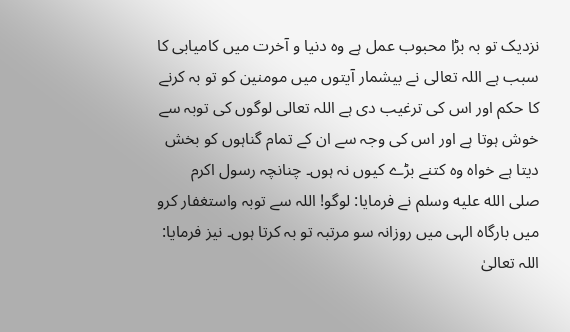نزدیک تو بہ بڑا محبوب عمل ہے وہ دنیا و آخرت میں کامیابی کا سبب ہے اللہ تعالی نے بیشمار آیتوں میں مومنین کو تو بہ کرنے کا حکم اور اس کی ترغیب دی ہے اللہ تعالی لوگوں کی توبہ سے خوش ہوتا ہے اور اس کی وجہ سے ان کے تمام گناہوں کو بخش دیتا ہے خواہ وہ کتنے بڑے کیوں نہ ہوں۔ چنانچہ رسول اکرم صلى الله عليه وسلم نے فرمایا: لوگو! اللہ سے توبہ واستغفار کرو میں بارگاہ الہی میں روزانہ سو مرتبہ تو بہ کرتا ہوں۔ نیز فرمایا: اللہ تعالیٰ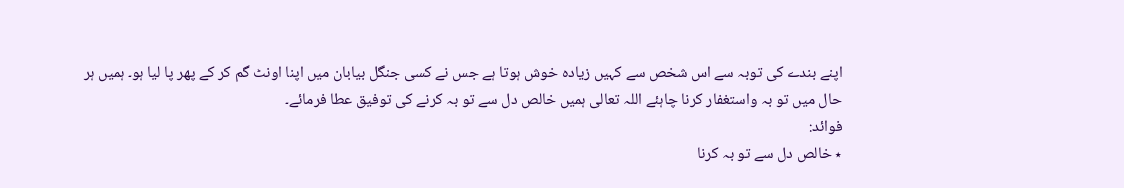اپنے بندے کی توبہ سے اس شخص سے کہیں زیادہ خوش ہوتا ہے جس نے کسی جنگل بیابان میں اپنا اونٹ گم کر کے پھر پا لیا ہو۔ ہمیں ہر حال میں تو بہ واستغفار کرنا چاہئے اللہ تعالی ہمیں خالص دل سے تو بہ کرنے کی توفیق عطا فرمائے۔
فوائد:
٭ خالص دل سے تو بہ کرنا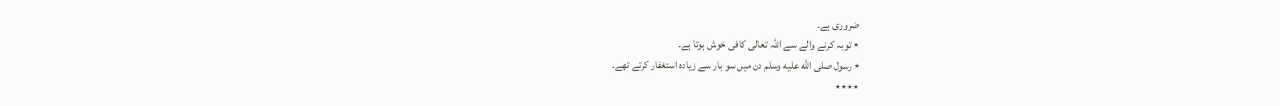ضروری ہے۔
٭ توبہ کرنے والے سے اللہ تعالی کافی خوش ہوتا ہے۔
٭ رسول صلى الله عليه وسلم دن میں سو بار سے زیادہ استغفار کرتے تھے۔
٭٭٭٭